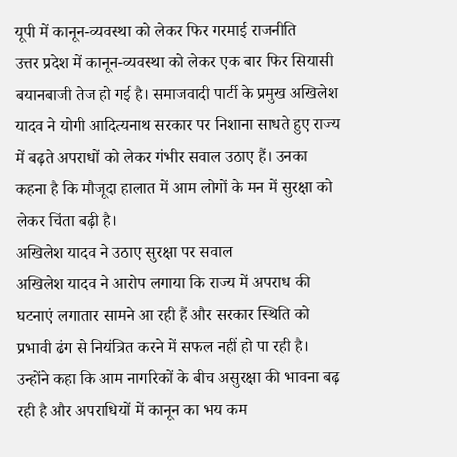यूपी में कानून-व्यवस्था को लेकर फिर गरमाई राजनीति
उत्तर प्रदेश में कानून-व्यवस्था को लेकर एक बार फिर सियासी बयानबाजी तेज हो गई है। समाजवादी पार्टी के प्रमुख अखिलेश यादव ने योगी आदित्यनाथ सरकार पर निशाना साधते हुए राज्य में बढ़ते अपराधों को लेकर गंभीर सवाल उठाए हैं। उनका कहना है कि मौजूदा हालात में आम लोगों के मन में सुरक्षा को लेकर चिंता बढ़ी है।
अखिलेश यादव ने उठाए सुरक्षा पर सवाल
अखिलेश यादव ने आरोप लगाया कि राज्य में अपराध की घटनाएं लगातार सामने आ रही हैं और सरकार स्थिति को प्रभावी ढंग से नियंत्रित करने में सफल नहीं हो पा रही है। उन्होंने कहा कि आम नागरिकों के बीच असुरक्षा की भावना बढ़ रही है और अपराधियों में कानून का भय कम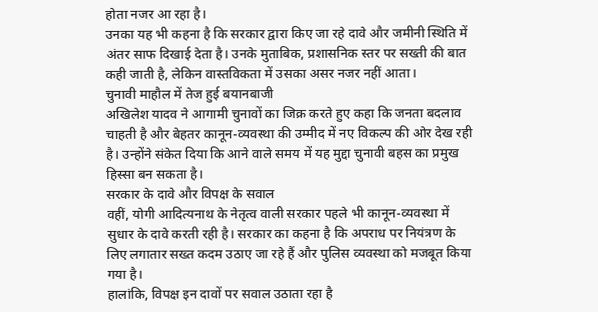होता नजर आ रहा है।
उनका यह भी कहना है कि सरकार द्वारा किए जा रहे दावे और जमीनी स्थिति में अंतर साफ दिखाई देता है। उनके मुताबिक, प्रशासनिक स्तर पर सख्ती की बात कही जाती है, लेकिन वास्तविकता में उसका असर नजर नहीं आता।
चुनावी माहौल में तेज हुई बयानबाजी
अखिलेश यादव ने आगामी चुनावों का जिक्र करते हुए कहा कि जनता बदलाव चाहती है और बेहतर कानून-व्यवस्था की उम्मीद में नए विकल्प की ओर देख रही है। उन्होंने संकेत दिया कि आने वाले समय में यह मुद्दा चुनावी बहस का प्रमुख हिस्सा बन सकता है।
सरकार के दावे और विपक्ष के सवाल
वहीं, योगी आदित्यनाथ के नेतृत्व वाली सरकार पहले भी कानून-व्यवस्था में सुधार के दावे करती रही है। सरकार का कहना है कि अपराध पर नियंत्रण के लिए लगातार सख्त कदम उठाए जा रहे हैं और पुलिस व्यवस्था को मजबूत किया गया है।
हालांकि, विपक्ष इन दावों पर सवाल उठाता रहा है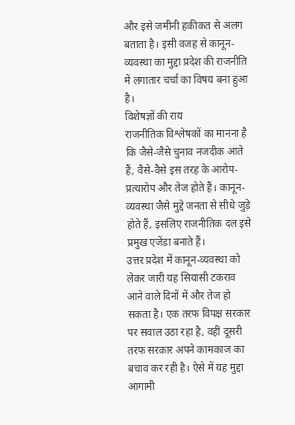और इसे जमीनी हकीकत से अलग बताता है। इसी वजह से कानून-व्यवस्था का मुद्दा प्रदेश की राजनीति में लगातार चर्चा का विषय बना हुआ है।
विशेषज्ञों की राय
राजनीतिक विश्लेषकों का मानना है कि जैसे-जैसे चुनाव नजदीक आते हैं, वैसे-वैसे इस तरह के आरोप-प्रत्यारोप और तेज होते हैं। कानून-व्यवस्था जैसे मुद्दे जनता से सीधे जुड़े होते हैं, इसलिए राजनीतिक दल इसे प्रमुख एजेंडा बनाते हैं।
उत्तर प्रदेश में कानून-व्यवस्था को लेकर जारी यह सियासी टकराव आने वाले दिनों में और तेज हो सकता है। एक तरफ विपक्ष सरकार पर सवाल उठा रहा है, वहीं दूसरी तरफ सरकार अपने कामकाज का बचाव कर रही है। ऐसे में यह मुद्दा आगामी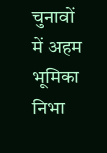चुनावों में अहम भूमिका निभा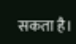सकता है।